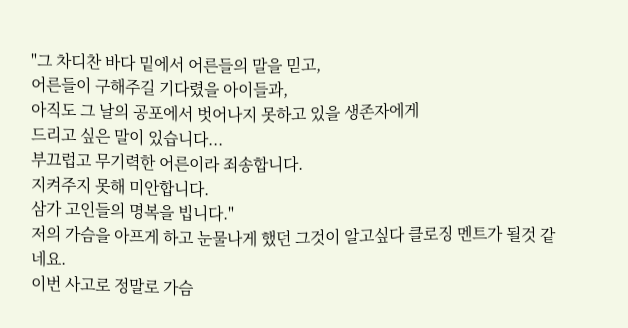"그 차디찬 바다 밑에서 어른들의 말을 믿고,
어른들이 구해주길 기다렸을 아이들과,
아직도 그 날의 공포에서 벗어나지 못하고 있을 생존자에게
드리고 싶은 말이 있습니다...
부끄럽고 무기력한 어른이라 죄송합니다.
지켜주지 못해 미안합니다.
삼가 고인들의 명복을 빕니다."
저의 가슴을 아프게 하고 눈물나게 했던 그것이 알고싶다 클로징 멘트가 될것 같네요.
이번 사고로 정말로 가슴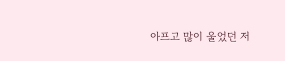아프고 많이 울었던 저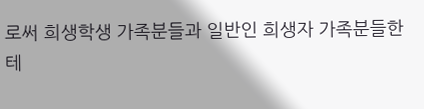로써 희생학생 가족분들과 일반인 희생자 가족분들한테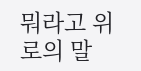뭐라고 위로의 말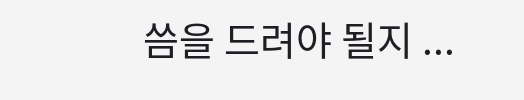씀을 드려야 될지 ...